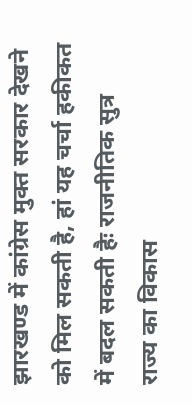झारखण्ड में कांग्रेस मुक्त सरकार देखने को मिल सकती है, हां यह चर्चा हकीकत में बदल सकती हैः राजनीतिक सुत्र
राज्य का विकास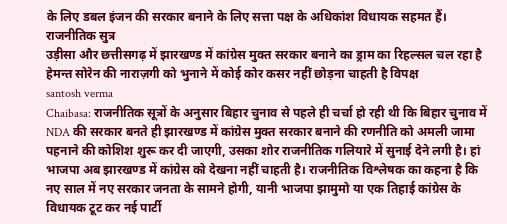के लिए डबल इंजन की सरकार बनाने के लिए सत्ता पक्ष के अधिकांश विधायक सहमत हैं। राजनीतिक सुत्र
उड़ीसा और छत्तीसगढ़ में झारखण्ड में कांग्रेस मुक्त सरकार बनाने का ड्राम का रिहल्सल चल रहा है
हेमन्त सोरेन की नाराज़गी को भुनाने में कोई कोर कसर नहीं छोड़ना चाहती है विपक्ष
santosh verma
Chaibasa: राजनीतिक सूत्रों के अनुसार बिहार चुनाव से पहले ही चर्चा हो रही थी कि बिहार चुनाव में NDA की सरकार बनते ही झारखण्ड में कांग्रेस मुक्त सरकार बनाने की रणनीति को अमली जामा पहनाने की कोशिश शुरू कर दी जाएगी, उसका शोर राजनीतिक गलियारे में सुनाई देने लगी है। हां भाजपा अब झारखण्ड में कांग्रेस को देखना नहीं चाहती है। राजनीतिक विश्लेषक का कहना है कि नए साल में नए सरकार जनता के सामने होगी, यानी भाजपा झामुमो या एक तिहाई कांग्रेस के विधायक टूट कर नई पार्टी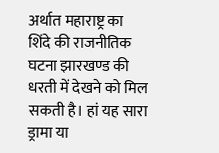अर्थात महाराष्ट्र का शिंदे की राजनीतिक घटना झारखण्ड की धरती में देखने को मिल सकती है। हां यह सारा ड्रामा या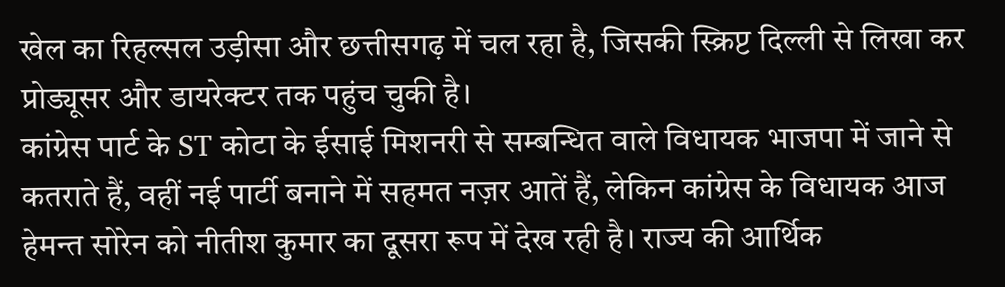खेल का रिहल्सल उड़ीसा और छत्तीसगढ़ में चल रहा है, जिसकी स्क्रिप्ट दिल्ली से लिखा कर प्रोड्यूसर और डायरेक्टर तक पहुंच चुकी है।
कांग्रेस पार्ट के ST कोटा के ईसाई मिशनरी से सम्बन्धित वाले विधायक भाजपा में जाने से कतराते हैं, वहीं नई पार्टी बनाने में सहमत नज़र आतें हैं, लेकिन कांग्रेस के विधायक आज हेमन्त सोरेन को नीतीश कुमार का दूसरा रूप में देख रही है। राज्य की आर्थिक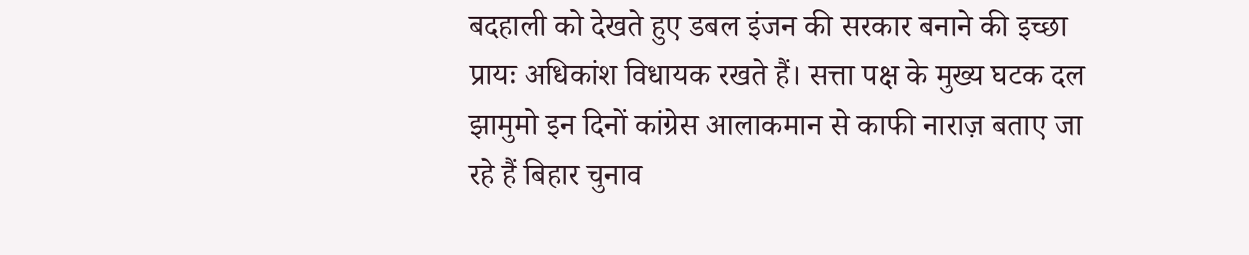बदहाली को देखते हुए डबल इंजन की सरकार बनाने की इच्छा प्रायः अधिकांश विधायक रखते हैं। सत्ता पक्ष के मुख्य घटक दल झामुमो इन दिनों कांग्रेस आलाकमान से काफी नाराज़ बताए जा रहे हैं बिहार चुनाव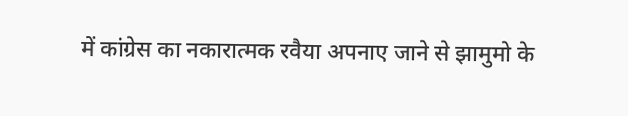में कांग्रेस का नकारात्मक रवैया अपनाए जाने से झामुमो के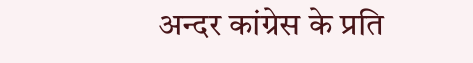अन्दर कांग्रेस के प्रति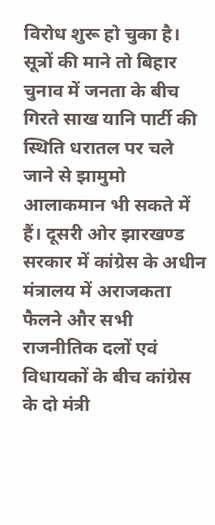विरोध शुरू हो चुका है।
सूत्रों की माने तो बिहार चुनाव में जनता के बीच गिरते साख यानि पार्टी की स्थिति धरातल पर चले जाने से झामुमो आलाकमान भी सकते में हैं। दूसरी ओर झारखण्ड सरकार में कांग्रेस के अधीन मंत्रालय में अराजकता फैलने और सभी राजनीतिक दलों एवं विधायकों के बीच कांग्रेस के दो मंत्री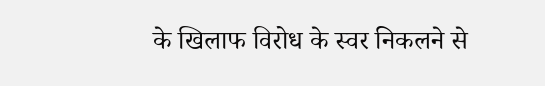के खिलाफ विरोध के स्वर निकलने से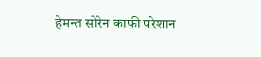हेमन्त सोरेन काफी परेशान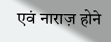एवं नाराज़ होने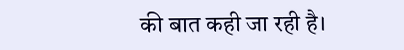की बात कही जा रही है।